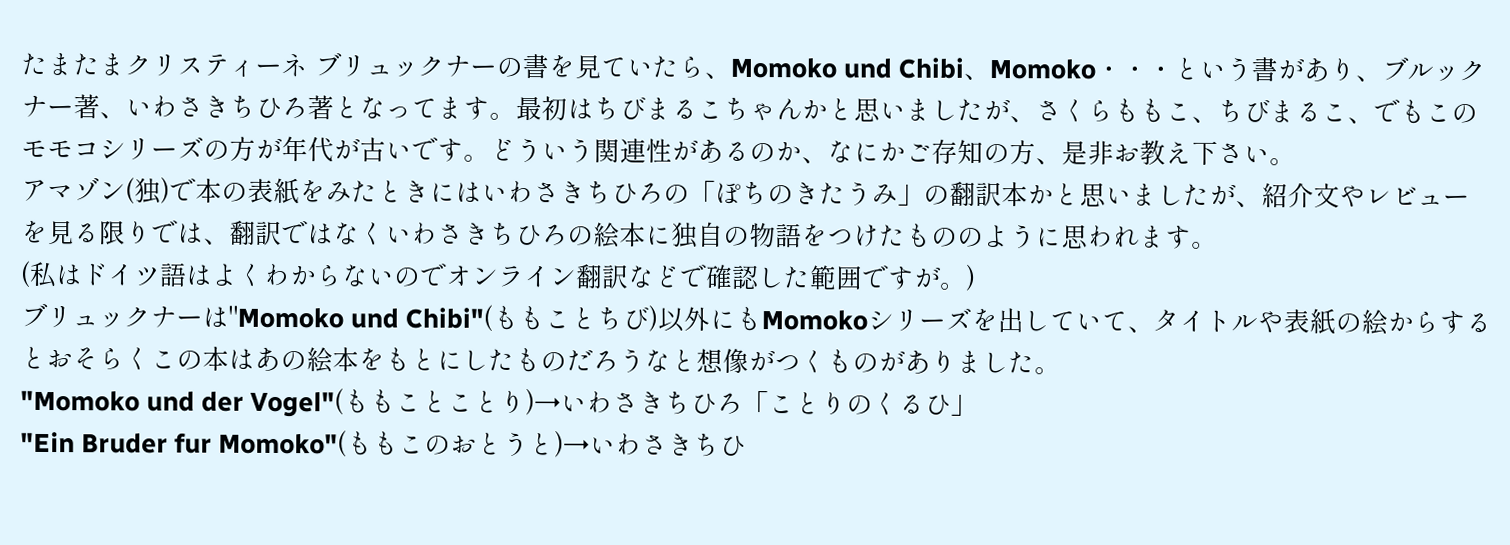たまたまクリスティーネ ブリュックナーの書を見ていたら、Momoko und Chibi、Momoko・・・という書があり、ブルックナー著、いわさきちひろ著となってます。最初はちびまるこちゃんかと思いましたが、さくらももこ、ちびまるこ、でもこのモモコシリーズの方が年代が古いです。どういう関連性があるのか、なにかご存知の方、是非お教え下さい。
アマゾン(独)で本の表紙をみたときにはいわさきちひろの「ぽちのきたうみ」の翻訳本かと思いましたが、紹介文やレビューを見る限りでは、翻訳ではなくいわさきちひろの絵本に独自の物語をつけたもののように思われます。
(私はドイツ語はよくわからないのでオンライン翻訳などで確認した範囲ですが。)
ブリュックナーは"Momoko und Chibi"(ももことちび)以外にもMomokoシリーズを出していて、タイトルや表紙の絵からするとおそらくこの本はあの絵本をもとにしたものだろうなと想像がつくものがありました。
"Momoko und der Vogel"(ももことことり)→いわさきちひろ「ことりのくるひ」
"Ein Bruder fur Momoko"(ももこのおとうと)→いわさきちひ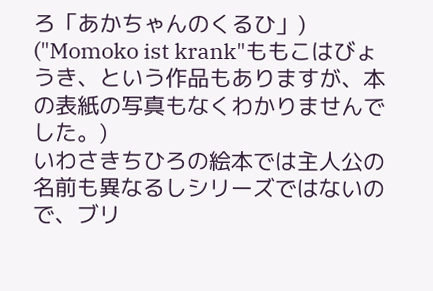ろ「あかちゃんのくるひ」)
("Momoko ist krank"ももこはびょうき、という作品もありますが、本の表紙の写真もなくわかりませんでした。)
いわさきちひろの絵本では主人公の名前も異なるしシリーズではないので、ブリ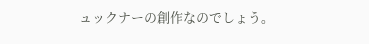ュックナーの創作なのでしょう。